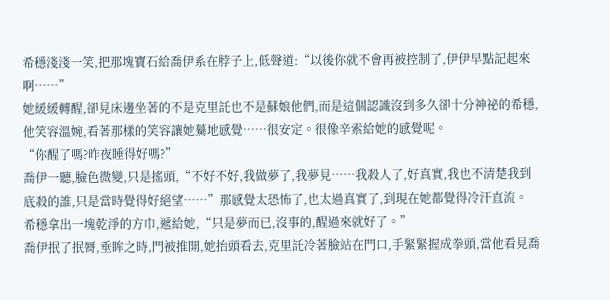希穩淺淺一笑,把那塊寶石給喬伊系在脖子上,低聲道:“以後你就不會再被控制了,伊伊早點記起來啊……”
她緩緩轉醒,卻見床邊坐著的不是克里託也不是蘇娘他們,而是這個認識沒到多久卻十分神祕的希穩,他笑容溫婉,看著那樣的笑容讓她驀地感覺……很安定。很像辛索給她的感覺呢。
“你醒了嗎?昨夜睡得好嗎?”
喬伊一聽,臉色微變,只是搖頭,“不好不好,我做夢了,我夢見……我殺人了,好真實,我也不清楚我到底殺的誰,只是當時覺得好絕望……”那感覺太恐怖了,也太過真實了,到現在她都覺得冷汗直流。
希穩拿出一塊乾淨的方巾,遞給她,“只是夢而已,沒事的,醒過來就好了。”
喬伊抿了抿脣,垂眸之時,門被推開,她抬頭看去,克里託冷著臉站在門口,手緊緊握成拳頭,當他看見喬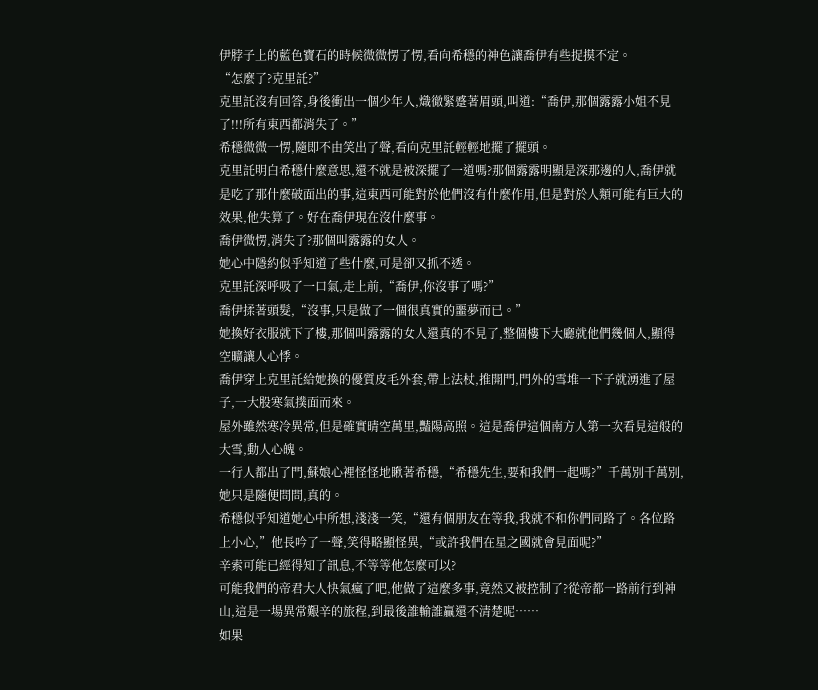伊脖子上的藍色寶石的時候微微愣了愣,看向希穩的神色讓喬伊有些捉摸不定。
“怎麼了?克里託?”
克里託沒有回答,身後衝出一個少年人,熾徹緊蹙著眉頭,叫道:“喬伊,那個露露小姐不見了!!!所有東西都消失了。”
希穩微微一愣,隨即不由笑出了聲,看向克里託輕輕地擺了擺頭。
克里託明白希穩什麼意思,還不就是被深擺了一道嗎?那個露露明顯是深那邊的人,喬伊就是吃了那什麼破面出的事,這東西可能對於他們沒有什麼作用,但是對於人類可能有巨大的效果,他失算了。好在喬伊現在沒什麼事。
喬伊微愣,消失了?那個叫露露的女人。
她心中隱約似乎知道了些什麼,可是卻又抓不透。
克里託深呼吸了一口氣,走上前,“喬伊,你沒事了嗎?”
喬伊揉著頭髮,“沒事,只是做了一個很真實的噩夢而已。”
她換好衣服就下了樓,那個叫露露的女人還真的不見了,整個樓下大廳就他們幾個人,顯得空曠讓人心悸。
喬伊穿上克里託給她換的優質皮毛外套,帶上法杖,推開門,門外的雪堆一下子就湧進了屋子,一大股寒氣撲面而來。
屋外雖然寒冷異常,但是確實晴空萬里,豔陽高照。這是喬伊這個南方人第一次看見這般的大雪,動人心魄。
一行人都出了門,蘇娘心裡怪怪地瞅著希穩,“希穩先生,要和我們一起嗎?”千萬別千萬別,她只是隨便問問,真的。
希穩似乎知道她心中所想,淺淺一笑,“還有個朋友在等我,我就不和你們同路了。各位路上小心,”他長吟了一聲,笑得略顯怪異,“或許我們在星之國就會見面呢?”
辛索可能已經得知了訊息,不等等他怎麼可以?
可能我們的帝君大人快氣瘋了吧,他做了這麼多事,竟然又被控制了?從帝都一路前行到神山,這是一場異常艱辛的旅程,到最後誰輸誰贏還不清楚呢……
如果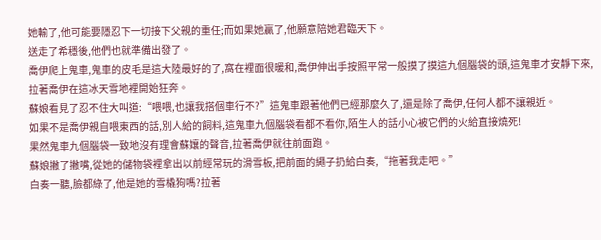她輸了,他可能要隱忍下一切接下父親的重任;而如果她贏了,他願意陪她君臨天下。
送走了希穩後,他們也就準備出發了。
喬伊爬上鬼車,鬼車的皮毛是這大陸最好的了,窩在裡面很暖和,喬伊伸出手按照平常一般摸了摸這九個腦袋的頭,這鬼車才安靜下來,拉著喬伊在這冰天雪地裡開始狂奔。
蘇娘看見了忍不住大叫道:“喂喂,也讓我搭個車行不?”這鬼車跟著他們已經那麼久了,還是除了喬伊,任何人都不讓親近。
如果不是喬伊親自喂東西的話,別人給的飼料,這鬼車九個腦袋看都不看你,陌生人的話小心被它們的火給直接燒死!
果然鬼車九個腦袋一致地沒有理會蘇孃的聲音,拉著喬伊就往前面跑。
蘇娘撇了撇嘴,從她的儲物袋裡拿出以前經常玩的滑雪板,把前面的繩子扔給白奏,“拖著我走吧。”
白奏一聽,臉都綠了,他是她的雪橇狗嗎?拉著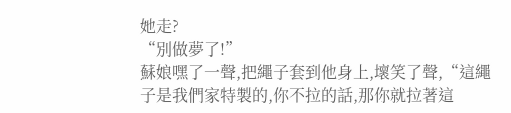她走?
“別做夢了!”
蘇娘嘿了一聲,把繩子套到他身上,壞笑了聲,“這繩子是我們家特製的,你不拉的話,那你就拉著這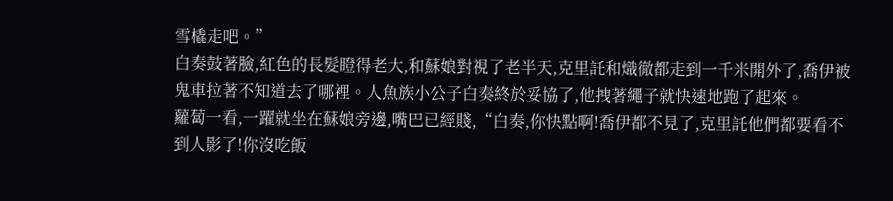雪橇走吧。”
白奏鼓著臉,紅色的長髮瞪得老大,和蘇娘對視了老半天,克里託和熾徹都走到一千米開外了,喬伊被鬼車拉著不知道去了哪裡。人魚族小公子白奏終於妥協了,他拽著繩子就快速地跑了起來。
蘿蔔一看,一躍就坐在蘇娘旁邊,嘴巴已經賤,“白奏,你快點啊!喬伊都不見了,克里託他們都要看不到人影了!你沒吃飯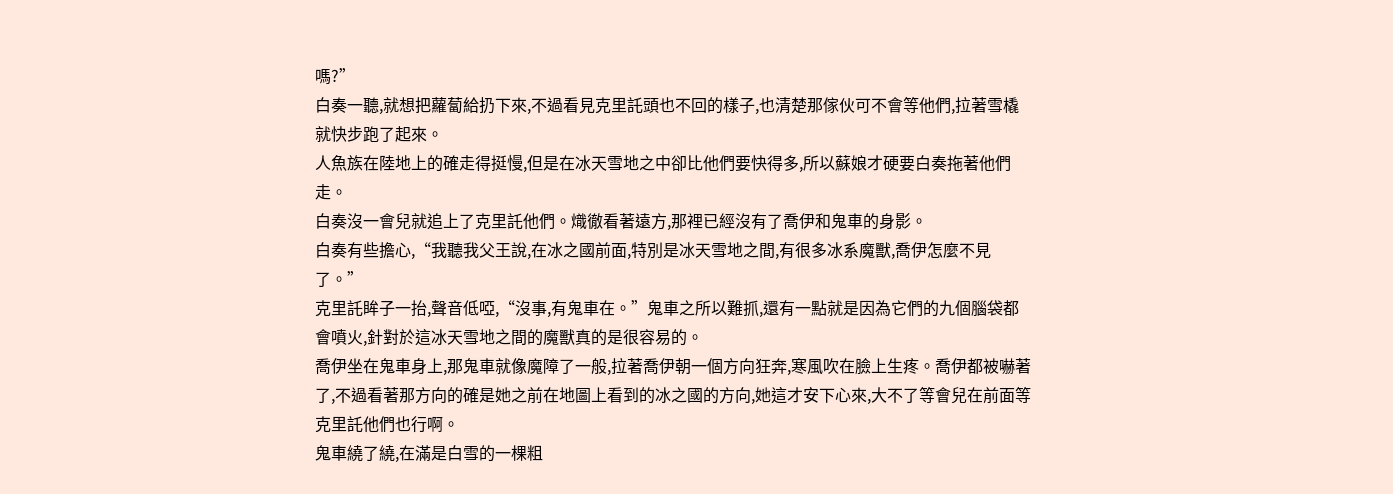嗎?”
白奏一聽,就想把蘿蔔給扔下來,不過看見克里託頭也不回的樣子,也清楚那傢伙可不會等他們,拉著雪橇就快步跑了起來。
人魚族在陸地上的確走得挺慢,但是在冰天雪地之中卻比他們要快得多,所以蘇娘才硬要白奏拖著他們走。
白奏沒一會兒就追上了克里託他們。熾徹看著遠方,那裡已經沒有了喬伊和鬼車的身影。
白奏有些擔心,“我聽我父王說,在冰之國前面,特別是冰天雪地之間,有很多冰系魔獸,喬伊怎麼不見了。”
克里託眸子一抬,聲音低啞,“沒事,有鬼車在。”鬼車之所以難抓,還有一點就是因為它們的九個腦袋都會噴火,針對於這冰天雪地之間的魔獸真的是很容易的。
喬伊坐在鬼車身上,那鬼車就像魔障了一般,拉著喬伊朝一個方向狂奔,寒風吹在臉上生疼。喬伊都被嚇著了,不過看著那方向的確是她之前在地圖上看到的冰之國的方向,她這才安下心來,大不了等會兒在前面等克里託他們也行啊。
鬼車繞了繞,在滿是白雪的一棵粗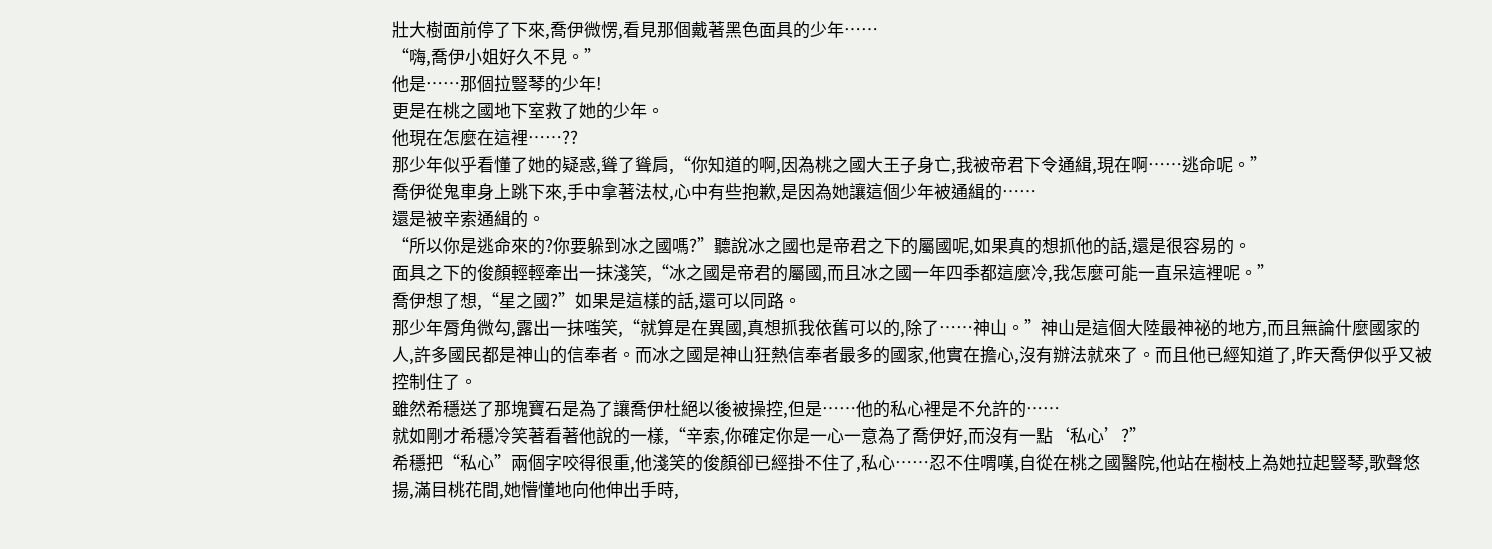壯大樹面前停了下來,喬伊微愣,看見那個戴著黑色面具的少年……
“嗨,喬伊小姐好久不見。”
他是……那個拉豎琴的少年!
更是在桃之國地下室救了她的少年。
他現在怎麼在這裡……??
那少年似乎看懂了她的疑惑,聳了聳肩,“你知道的啊,因為桃之國大王子身亡,我被帝君下令通緝,現在啊……逃命呢。”
喬伊從鬼車身上跳下來,手中拿著法杖,心中有些抱歉,是因為她讓這個少年被通緝的……
還是被辛索通緝的。
“所以你是逃命來的?你要躲到冰之國嗎?”聽說冰之國也是帝君之下的屬國呢,如果真的想抓他的話,還是很容易的。
面具之下的俊顏輕輕牽出一抹淺笑,“冰之國是帝君的屬國,而且冰之國一年四季都這麼冷,我怎麼可能一直呆這裡呢。”
喬伊想了想,“星之國?”如果是這樣的話,還可以同路。
那少年脣角微勾,露出一抹嗤笑,“就算是在異國,真想抓我依舊可以的,除了……神山。”神山是這個大陸最神祕的地方,而且無論什麼國家的人,許多國民都是神山的信奉者。而冰之國是神山狂熱信奉者最多的國家,他實在擔心,沒有辦法就來了。而且他已經知道了,昨天喬伊似乎又被控制住了。
雖然希穩送了那塊寶石是為了讓喬伊杜絕以後被操控,但是……他的私心裡是不允許的……
就如剛才希穩冷笑著看著他說的一樣,“辛索,你確定你是一心一意為了喬伊好,而沒有一點‘私心’?”
希穩把“私心”兩個字咬得很重,他淺笑的俊顏卻已經掛不住了,私心……忍不住喟嘆,自從在桃之國醫院,他站在樹枝上為她拉起豎琴,歌聲悠揚,滿目桃花間,她懵懂地向他伸出手時,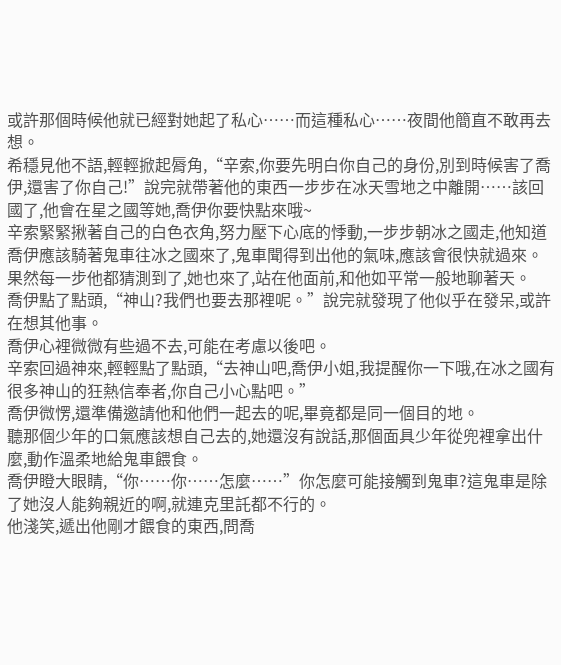或許那個時候他就已經對她起了私心……而這種私心……夜間他簡直不敢再去想。
希穩見他不語,輕輕掀起脣角,“辛索,你要先明白你自己的身份,別到時候害了喬伊,還害了你自己!”說完就帶著他的東西一步步在冰天雪地之中離開……該回國了,他會在星之國等她,喬伊你要快點來哦~
辛索緊緊揪著自己的白色衣角,努力壓下心底的悸動,一步步朝冰之國走,他知道喬伊應該騎著鬼車往冰之國來了,鬼車聞得到出他的氣味,應該會很快就過來。
果然每一步他都猜測到了,她也來了,站在他面前,和他如平常一般地聊著天。
喬伊點了點頭,“神山?我們也要去那裡呢。”說完就發現了他似乎在發呆,或許在想其他事。
喬伊心裡微微有些過不去,可能在考慮以後吧。
辛索回過神來,輕輕點了點頭,“去神山吧,喬伊小姐,我提醒你一下哦,在冰之國有很多神山的狂熱信奉者,你自己小心點吧。”
喬伊微愣,還準備邀請他和他們一起去的呢,畢竟都是同一個目的地。
聽那個少年的口氣應該想自己去的,她還沒有說話,那個面具少年從兜裡拿出什麼,動作溫柔地給鬼車餵食。
喬伊瞪大眼睛,“你……你……怎麼……”你怎麼可能接觸到鬼車?這鬼車是除了她沒人能夠親近的啊,就連克里託都不行的。
他淺笑,遞出他剛才餵食的東西,問喬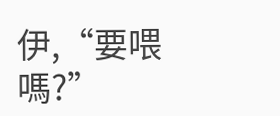伊,“要喂嗎?”